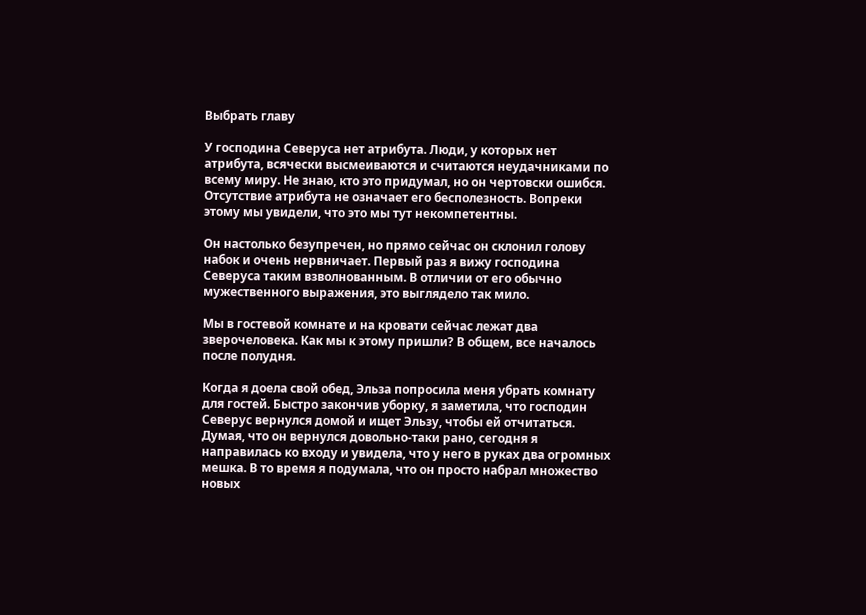Выбрать главу

У господина Северуса нет атрибута. Люди, у которых нет атрибута, всячески высмеиваются и считаются неудачниками по всему миру. Не знаю, кто это придумал, но он чертовски ошибся. Отсутствие атрибута не означает его бесполезность. Вопреки этому мы увидели, что это мы тут некомпетентны.

Он настолько безупречен, но прямо сейчас он склонил голову набок и очень нервничает. Первый раз я вижу господина Северуса таким взволнованным. В отличии от его обычно мужественного выражения, это выглядело так мило.

Мы в гостевой комнате и на кровати сейчас лежат два зверочеловека. Как мы к этому пришли? В общем, все началось после полудня.

Когда я доела свой обед, Эльза попросила меня убрать комнату для гостей. Быстро закончив уборку, я заметила, что господин Северус вернулся домой и ищет Эльзу, чтобы ей отчитаться. Думая, что он вернулся довольно-таки рано, сегодня я направилась ко входу и увидела, что у него в руках два огромных мешка. В то время я подумала, что он просто набрал множество новых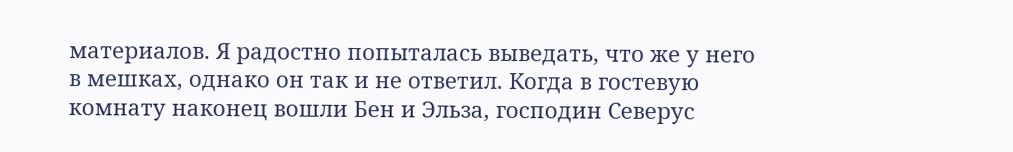материалов. Я радостно попыталась выведать, что же у него в мешках, однако он так и не ответил. Когда в гостевую комнату наконец вошли Бен и Эльза, господин Северус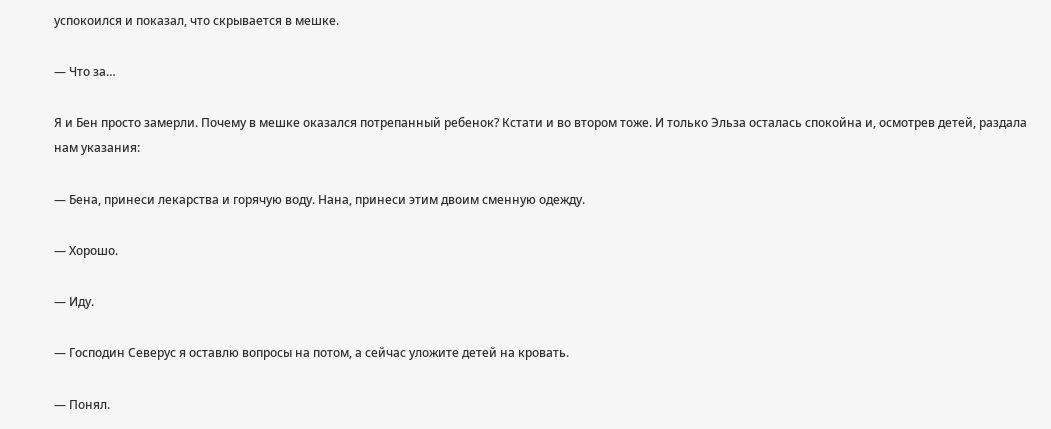успокоился и показал, что скрывается в мешке.

— Что за…

Я и Бен просто замерли. Почему в мешке оказался потрепанный ребенок? Кстати и во втором тоже. И только Эльза осталась спокойна и, осмотрев детей, раздала нам указания:

— Бена, принеси лекарства и горячую воду. Нана, принеси этим двоим сменную одежду.

— Хорошо.

— Иду.

— Господин Северус я оставлю вопросы на потом, а сейчас уложите детей на кровать.

— Понял.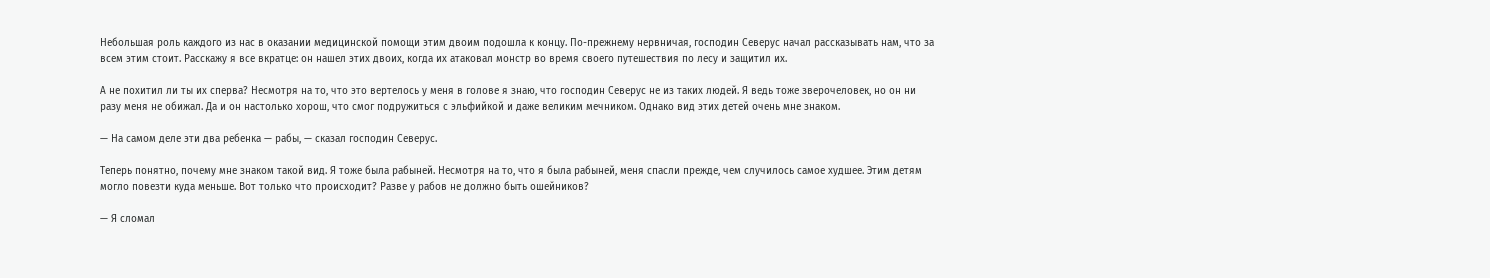Небольшая роль каждого из нас в оказании медицинской помощи этим двоим подошла к концу. По-прежнему нервничая, господин Северус начал рассказывать нам, что за всем этим стоит. Расскажу я все вкратце: он нашел этих двоих, когда их атаковал монстр во время своего путешествия по лесу и защитил их.

А не похитил ли ты их сперва? Несмотря на то, что это вертелось у меня в голове я знаю, что господин Северус не из таких людей. Я ведь тоже зверочеловек, но он ни разу меня не обижал. Да и он настолько хорош, что смог подружиться с эльфийкой и даже великим мечником. Однако вид этих детей очень мне знаком.

— На самом деле эти два ребенка — рабы, — сказал господин Северус.

Теперь понятно, почему мне знаком такой вид. Я тоже была рабыней. Несмотря на то, что я была рабыней, меня спасли прежде, чем случилось самое худшее. Этим детям могло повезти куда меньше. Вот только что происходит? Разве у рабов не должно быть ошейников?

— Я сломал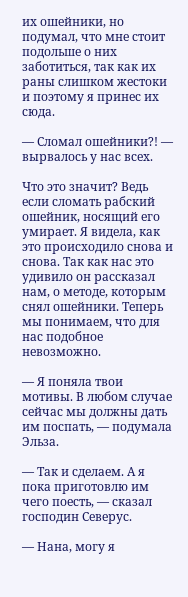их ошейники, но подумал, что мне стоит подольше о них заботиться, так как их раны слишком жестоки и поэтому я принес их сюда.

— Сломал ошейники?! — вырвалось у нас всех.

Что это значит? Ведь если сломать рабский ошейник, носящий его умирает. Я видела, как это происходило снова и снова. Так как нас это удивило он рассказал нам, о методе, которым снял ошейники. Теперь мы понимаем, что для нас подобное невозможно.

— Я поняла твои мотивы. В любом случае сейчас мы должны дать им поспать, — подумала Эльза.

— Так и сделаем. А я пока приготовлю им чего поесть, — сказал господин Северус.

— Нана, могу я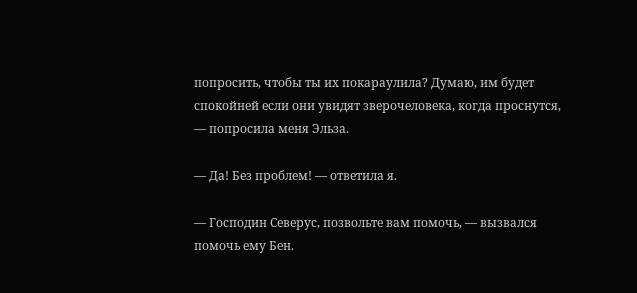попросить, чтобы ты их покараулила? Думаю, им будет спокойней если они увидят зверочеловека, когда проснутся, — попросила меня Эльза.

— Да! Без проблем! — ответила я.

— Господин Северус, позвольте вам помочь, — вызвался помочь ему Бен.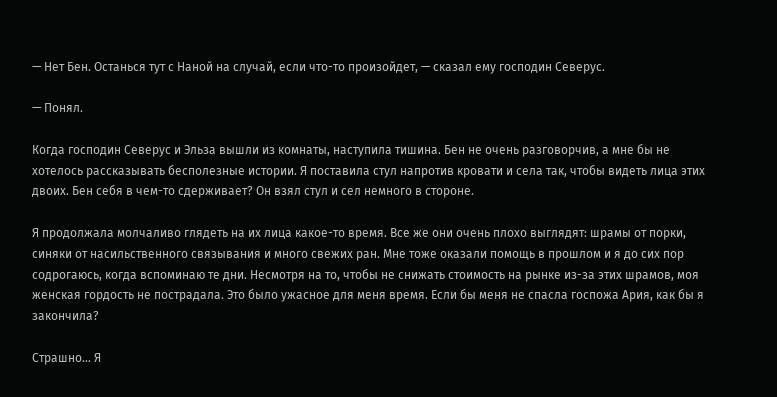— Нет Бен. Останься тут с Наной на случай, если что-то произойдет, — сказал ему господин Северус.

— Понял.

Когда господин Северус и Эльза вышли из комнаты, наступила тишина. Бен не очень разговорчив, а мне бы не хотелось рассказывать бесполезные истории. Я поставила стул напротив кровати и села так, чтобы видеть лица этих двоих. Бен себя в чем-то сдерживает? Он взял стул и сел немного в стороне.

Я продолжала молчаливо глядеть на их лица какое-то время. Все же они очень плохо выглядят: шрамы от порки, синяки от насильственного связывания и много свежих ран. Мне тоже оказали помощь в прошлом и я до сих пор содрогаюсь, когда вспоминаю те дни. Несмотря на то, чтобы не снижать стоимость на рынке из-за этих шрамов, моя женская гордость не пострадала. Это было ужасное для меня время. Если бы меня не спасла госпожа Ария, как бы я закончила?

Страшно… Я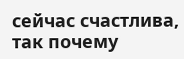сейчас счастлива, так почему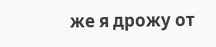же я дрожу от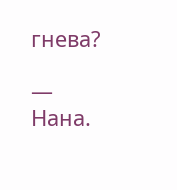гнева?

— Нана.